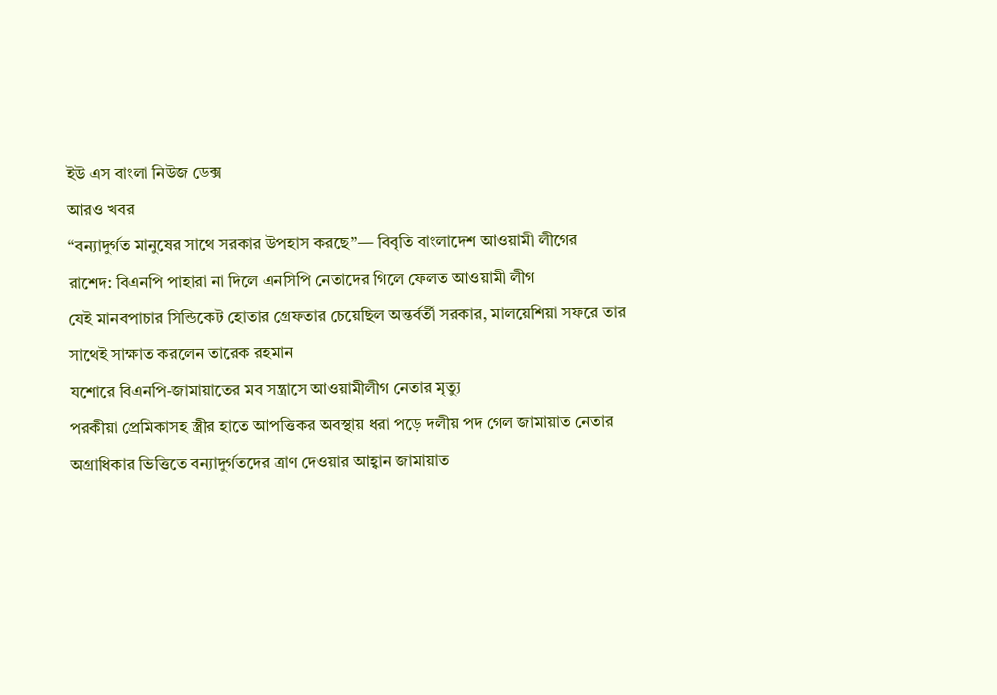ইউ এস বাংলা নিউজ ডেক্স
আরও খবর
“বন্যাদুর্গত মানুষের সাথে সরকার উপহাস করছে”— বিবৃতি বাংলাদেশ আওয়ামী লীগের
রাশেদ: বিএনপি পাহারা না দিলে এনসিপি নেতাদের গিলে ফেলত আওয়ামী লীগ
যেই মানবপাচার সিন্ডিকেট হোতার গ্রেফতার চেয়েছিল অন্তর্বর্তী সরকার, মালয়েশিয়া সফরে তার সাথেই সাক্ষাত করলেন তারেক রহমান
যশোরে বিএনপি-জামায়াতের মব সন্ত্রাসে আওয়ামীলীগ নেতার মৃত্যু
পরকীয়া প্রেমিকাসহ স্ত্রীর হাতে আপত্তিকর অবস্থায় ধরা পড়ে দলীয় পদ গেল জামায়াত নেতার
অগ্রাধিকার ভিত্তিতে বন্যাদুর্গতদের ত্রাণ দেওয়ার আহ্বান জামায়াত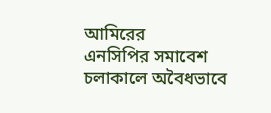আমিরের
এনসিপির সমাবেশ চলাকালে অবৈধভাবে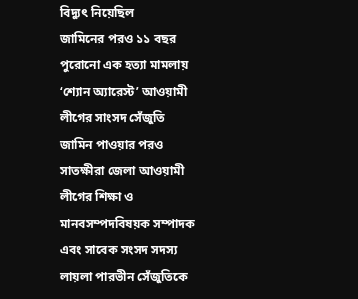বিদ্যুৎ নিয়েছিল
জামিনের পরও ১১ বছর পুরোনো এক হত্যা মামলায় ‘শ্যোন অ্যারেস্ট’ আওয়ামী লীগের সাংসদ সেঁজুতি
জামিন পাওয়ার পরও সাতক্ষীরা জেলা আওয়ামী লীগের শিক্ষা ও মানবসম্পদবিষয়ক সম্পাদক এবং সাবেক সংসদ সদস্য লায়লা পারভীন সেঁজুতিকে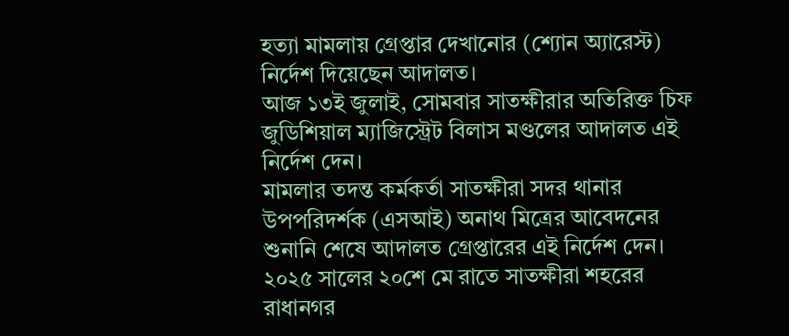হত্যা মামলায় গ্রেপ্তার দেখানোর (শ্যোন অ্যারেস্ট) নির্দেশ দিয়েছেন আদালত।
আজ ১৩ই জুলাই, সোমবার সাতক্ষীরার অতিরিক্ত চিফ জুডিশিয়াল ম্যাজিস্ট্রেট বিলাস মণ্ডলের আদালত এই নির্দেশ দেন।
মামলার তদন্ত কর্মকর্তা সাতক্ষীরা সদর থানার উপপরিদর্শক (এসআই) অনাথ মিত্রের আবেদনের শুনানি শেষে আদালত গ্রেপ্তারের এই নির্দেশ দেন।
২০২৫ সালের ২০শে মে রাতে সাতক্ষীরা শহরের রাধানগর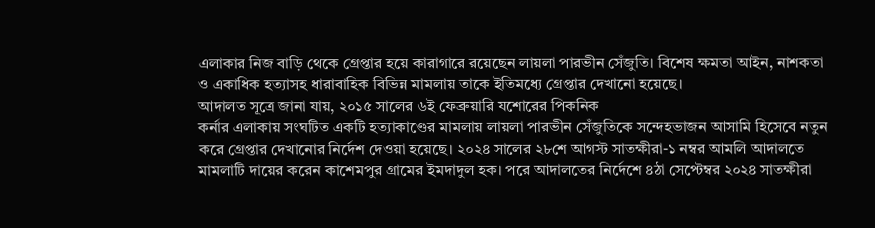এলাকার নিজ বাড়ি থেকে গ্রেপ্তার হয়ে কারাগারে রয়েছেন লায়লা পারভীন সেঁজুতি। বিশেষ ক্ষমতা আইন, নাশকতা ও একাধিক হত্যাসহ ধারাবাহিক বিভিন্ন মামলায় তাকে ইতিমধ্যে গ্রেপ্তার দেখানো হয়েছে।
আদালত সূত্রে জানা যায়, ২০১৫ সালের ৬ই ফেব্রুয়ারি যশোরের পিকনিক
কর্নার এলাকায় সংঘটিত একটি হত্যাকাণ্ডের মামলায় লায়লা পারভীন সেঁজুতিকে সন্দেহভাজন আসামি হিসেবে নতুন করে গ্রেপ্তার দেখানোর নির্দেশ দেওয়া হয়েছে। ২০২৪ সালের ২৮শে আগস্ট সাতক্ষীরা-১ নম্বর আমলি আদালতে মামলাটি দায়ের করেন কাশেমপুর গ্রামের ইমদাদুল হক। পরে আদালতের নির্দেশে ৪ঠা সেপ্টেম্বর ২০২৪ সাতক্ষীরা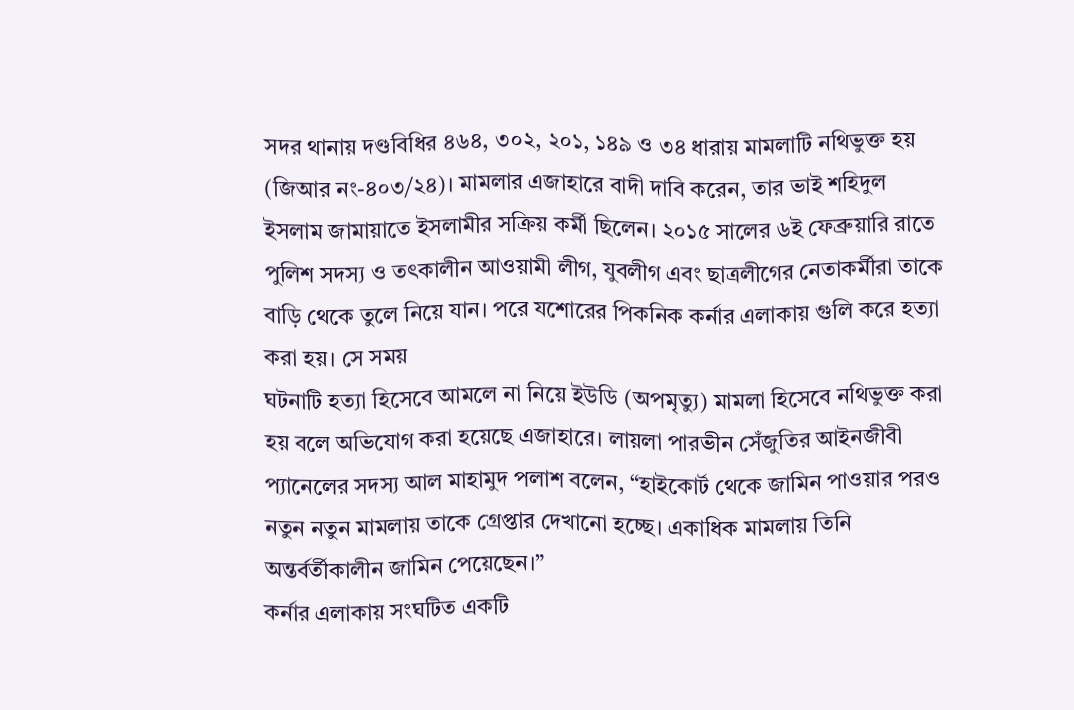সদর থানায় দণ্ডবিধির ৪৬৪, ৩০২, ২০১, ১৪৯ ও ৩৪ ধারায় মামলাটি নথিভুক্ত হয় (জিআর নং-৪০৩/২৪)। মামলার এজাহারে বাদী দাবি করেন, তার ভাই শহিদুল ইসলাম জামায়াতে ইসলামীর সক্রিয় কর্মী ছিলেন। ২০১৫ সালের ৬ই ফেব্রুয়ারি রাতে পুলিশ সদস্য ও তৎকালীন আওয়ামী লীগ, যুবলীগ এবং ছাত্রলীগের নেতাকর্মীরা তাকে বাড়ি থেকে তুলে নিয়ে যান। পরে যশোরের পিকনিক কর্নার এলাকায় গুলি করে হত্যা করা হয়। সে সময়
ঘটনাটি হত্যা হিসেবে আমলে না নিয়ে ইউডি (অপমৃত্যু) মামলা হিসেবে নথিভুক্ত করা হয় বলে অভিযোগ করা হয়েছে এজাহারে। লায়লা পারভীন সেঁজুতির আইনজীবী প্যানেলের সদস্য আল মাহামুদ পলাশ বলেন, “হাইকোর্ট থেকে জামিন পাওয়ার পরও নতুন নতুন মামলায় তাকে গ্রেপ্তার দেখানো হচ্ছে। একাধিক মামলায় তিনি অন্তর্বর্তীকালীন জামিন পেয়েছেন।”
কর্নার এলাকায় সংঘটিত একটি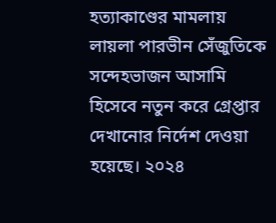হত্যাকাণ্ডের মামলায় লায়লা পারভীন সেঁজুতিকে সন্দেহভাজন আসামি হিসেবে নতুন করে গ্রেপ্তার দেখানোর নির্দেশ দেওয়া হয়েছে। ২০২৪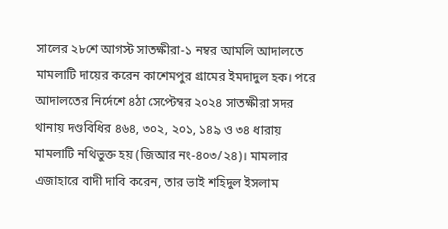সালের ২৮শে আগস্ট সাতক্ষীরা-১ নম্বর আমলি আদালতে মামলাটি দায়ের করেন কাশেমপুর গ্রামের ইমদাদুল হক। পরে আদালতের নির্দেশে ৪ঠা সেপ্টেম্বর ২০২৪ সাতক্ষীরা সদর থানায় দণ্ডবিধির ৪৬৪, ৩০২, ২০১, ১৪৯ ও ৩৪ ধারায় মামলাটি নথিভুক্ত হয় (জিআর নং-৪০৩/২৪)। মামলার এজাহারে বাদী দাবি করেন, তার ভাই শহিদুল ইসলাম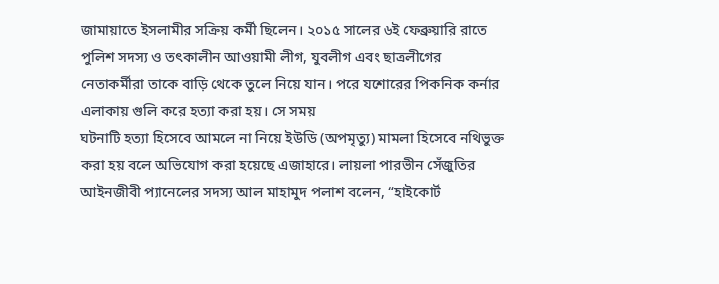জামায়াতে ইসলামীর সক্রিয় কর্মী ছিলেন। ২০১৫ সালের ৬ই ফেব্রুয়ারি রাতে পুলিশ সদস্য ও তৎকালীন আওয়ামী লীগ, যুবলীগ এবং ছাত্রলীগের নেতাকর্মীরা তাকে বাড়ি থেকে তুলে নিয়ে যান। পরে যশোরের পিকনিক কর্নার এলাকায় গুলি করে হত্যা করা হয়। সে সময়
ঘটনাটি হত্যা হিসেবে আমলে না নিয়ে ইউডি (অপমৃত্যু) মামলা হিসেবে নথিভুক্ত করা হয় বলে অভিযোগ করা হয়েছে এজাহারে। লায়লা পারভীন সেঁজুতির আইনজীবী প্যানেলের সদস্য আল মাহামুদ পলাশ বলেন, “হাইকোর্ট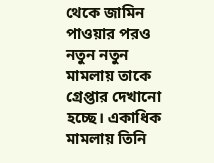থেকে জামিন পাওয়ার পরও নতুন নতুন মামলায় তাকে গ্রেপ্তার দেখানো হচ্ছে। একাধিক মামলায় তিনি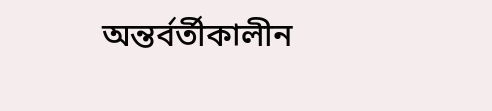অন্তর্বর্তীকালীন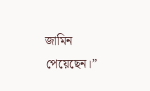জামিন পেয়েছেন।”